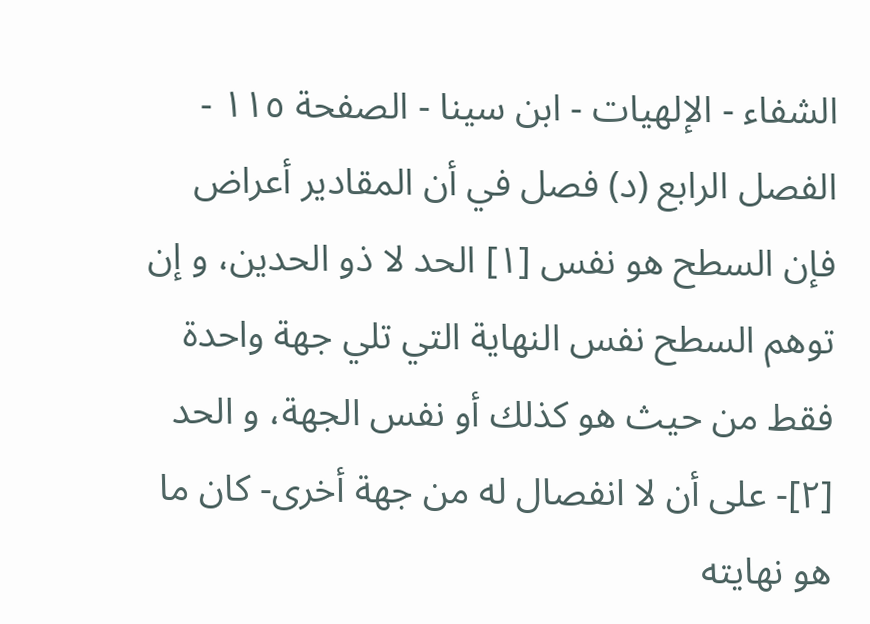الشفاء - الإلهيات - ابن سينا - الصفحة ١١٥ - الفصل الرابع (د) فصل في أن المقادير أعراض
فإن السطح هو نفس [١] الحد لا ذو الحدين، و إن توهم السطح نفس النهاية التي تلي جهة واحدة فقط من حيث هو كذلك أو نفس الجهة، و الحد [٢]- على أن لا انفصال له من جهة أخرى- كان ما هو نهايته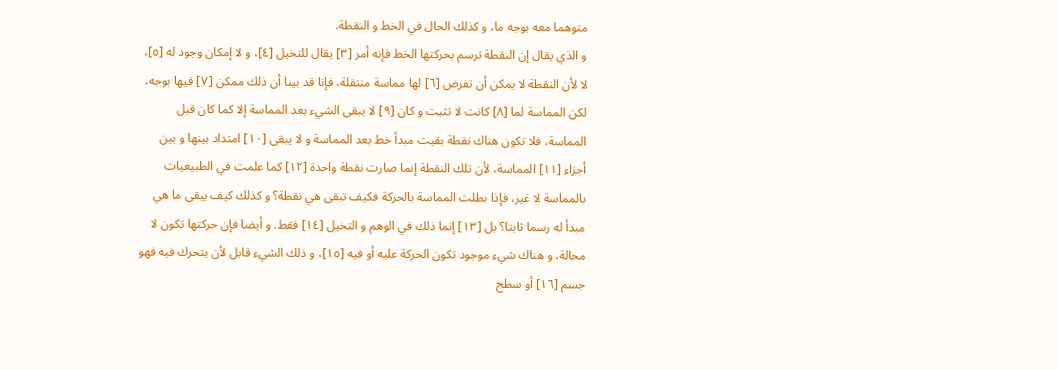متوهما معه بوجه ما، و كذلك الحال في الخط و النقطة.
و الذي يقال إن النقطة ترسم بحركتها الخط فإنه أمر [٣] يقال للتخيل [٤]، و لا إمكان وجود له [٥]، لا لأن النقطة لا يمكن أن تفرض [٦] لها مماسة منتقلة، فإنا قد بينا أن ذلك ممكن [٧] فيها بوجه، لكن المماسة لما [٨] كانت لا تثبت و كان [٩] لا يبقى الشيء بعد المماسة إلا كما كان قبل المماسة، فلا تكون هناك نقطة بقيت مبدأ خط بعد المماسة و لا يبقى [١٠] امتداد بينها و بين أجزاء [١١] المماسة، لأن تلك النقطة إنما صارت نقطة واحدة [١٢] كما علمت في الطبيعيات بالمماسة لا غير، فإذا بطلت المماسة بالحركة فكيف تبقى هي نقطة؟ و كذلك كيف يبقى ما هي مبدأ له رسما ثابتا؟ بل [١٣] إنما ذلك في الوهم و التخيل [١٤] فقط. و أيضا فإن حركتها تكون لا محالة، و هناك شيء موجود تكون الحركة عليه أو فيه [١٥]، و ذلك الشيء قابل لأن يتحرك فيه فهو جسم [١٦] أو سطح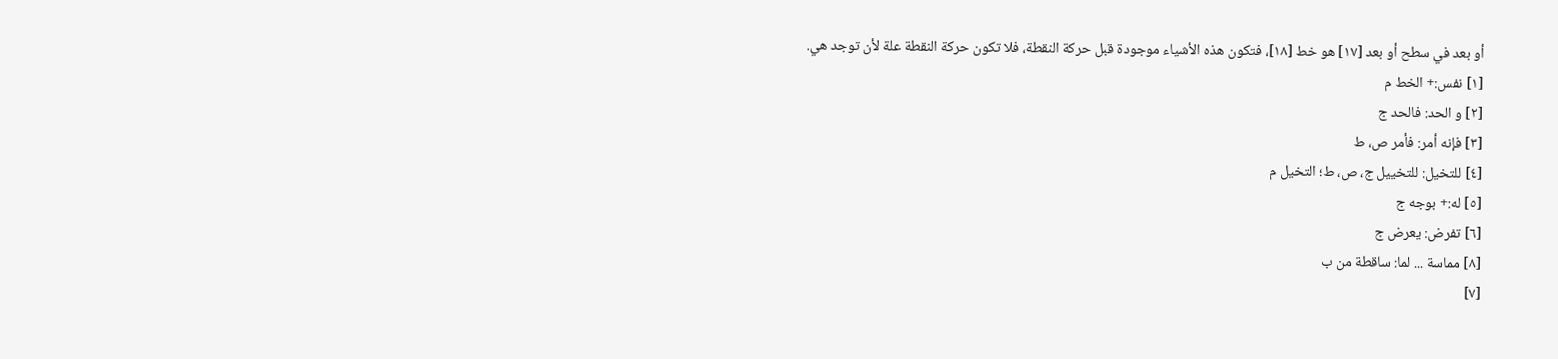أو بعد في سطح أو بعد [١٧] هو خط [١٨]، فتكون هذه الأشياء موجودة قبل حركة النقطة، فلا تكون حركة النقطة علة لأن توجد هي.
[١] نفس:+ الخط م
[٢] و الحد: فالحد ج
[٣] فإنه أمر: فأمر ص، ط
[٤] للتخيل: للتخييل ج، ص، ط؛ التخيل م
[٥] له:+ بوجه ج
[٦] تفرض: يعرض ج
[٨] مماسة ... لما: ساقطة من ب
[٧]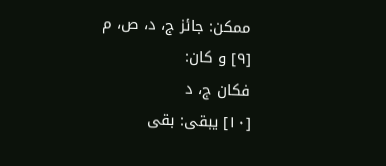ممكن: جائز ج، د، ص، م
[٩] و كان:
فكان ج، د
[١٠] يبقى: بقى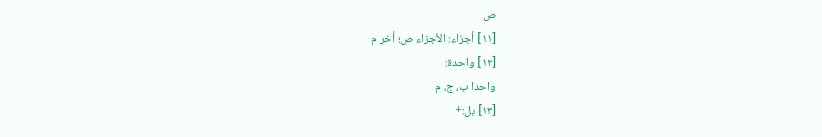ص
[١١] أجزاء: الأجزاء ص؛ أخر م
[١٢] واحدة:
واحدا ب، ج، م
[١٣] بل:+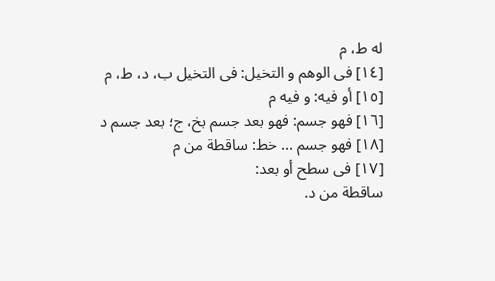له ط، م
[١٤] فى الوهم و التخيل: فى التخيل ب، د، ط، م
[١٥] أو فيه: و فيه م
[١٦] فهو جسم: فهو بعد جسم بخ، ج؛ بعد جسم د
[١٨] فهو جسم ... خط: ساقطة من م
[١٧] فى سطح أو بعد:
ساقطة من د.